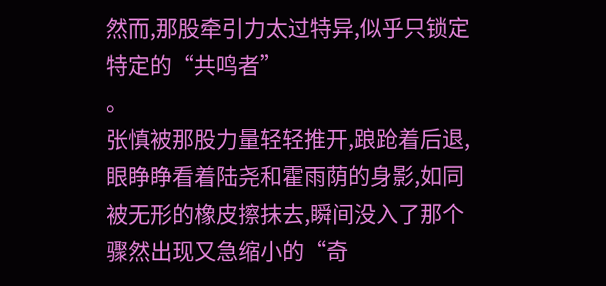然而,那股牵引力太过特异,似乎只锁定特定的“共鸣者”
。
张慎被那股力量轻轻推开,踉跄着后退,眼睁睁看着陆尧和霍雨荫的身影,如同被无形的橡皮擦抹去,瞬间没入了那个骤然出现又急缩小的“奇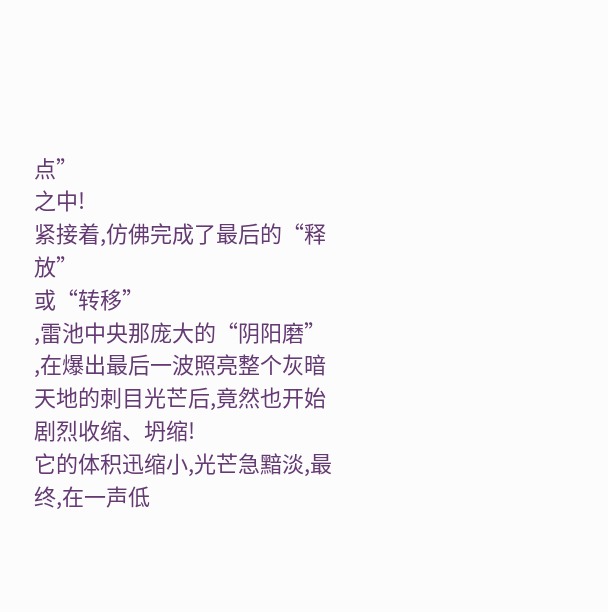点”
之中!
紧接着,仿佛完成了最后的“释放”
或“转移”
,雷池中央那庞大的“阴阳磨”
,在爆出最后一波照亮整个灰暗天地的刺目光芒后,竟然也开始剧烈收缩、坍缩!
它的体积迅缩小,光芒急黯淡,最终,在一声低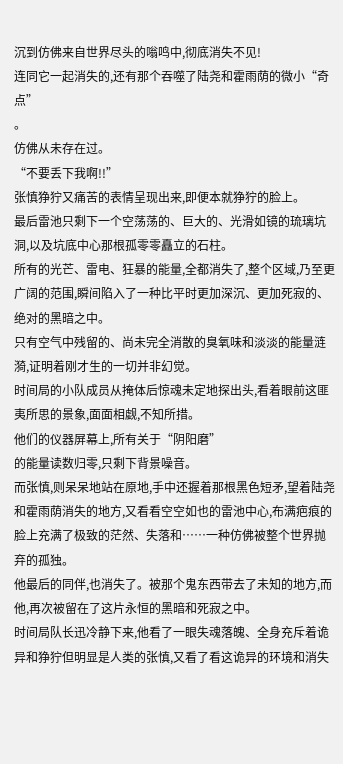沉到仿佛来自世界尽头的嗡鸣中,彻底消失不见!
连同它一起消失的,还有那个吞噬了陆尧和霍雨荫的微小“奇点”
。
仿佛从未存在过。
“不要丢下我啊!!”
张慎狰狞又痛苦的表情呈现出来,即便本就狰狞的脸上。
最后雷池只剩下一个空荡荡的、巨大的、光滑如镜的琉璃坑洞,以及坑底中心那根孤零零矗立的石柱。
所有的光芒、雷电、狂暴的能量,全都消失了,整个区域,乃至更广阔的范围,瞬间陷入了一种比平时更加深沉、更加死寂的、绝对的黑暗之中。
只有空气中残留的、尚未完全消散的臭氧味和淡淡的能量涟漪,证明着刚才生的一切并非幻觉。
时间局的小队成员从掩体后惊魂未定地探出头,看着眼前这匪夷所思的景象,面面相觑,不知所措。
他们的仪器屏幕上,所有关于“阴阳磨”
的能量读数归零,只剩下背景噪音。
而张慎,则呆呆地站在原地,手中还握着那根黑色短矛,望着陆尧和霍雨荫消失的地方,又看看空空如也的雷池中心,布满疤痕的脸上充满了极致的茫然、失落和……一种仿佛被整个世界抛弃的孤独。
他最后的同伴,也消失了。被那个鬼东西带去了未知的地方,而他,再次被留在了这片永恒的黑暗和死寂之中。
时间局队长迅冷静下来,他看了一眼失魂落魄、全身充斥着诡异和狰狞但明显是人类的张慎,又看了看这诡异的环境和消失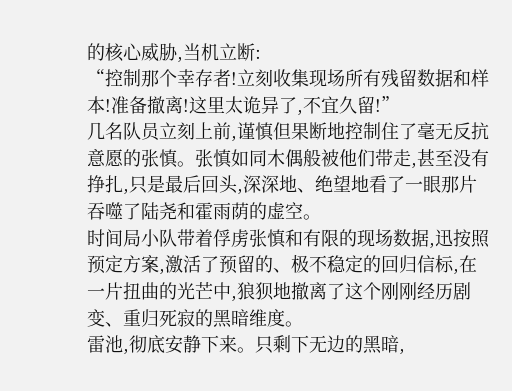的核心威胁,当机立断:
“控制那个幸存者!立刻收集现场所有残留数据和样本!准备撤离!这里太诡异了,不宜久留!”
几名队员立刻上前,谨慎但果断地控制住了毫无反抗意愿的张慎。张慎如同木偶般被他们带走,甚至没有挣扎,只是最后回头,深深地、绝望地看了一眼那片吞噬了陆尧和霍雨荫的虚空。
时间局小队带着俘虏张慎和有限的现场数据,迅按照预定方案,激活了预留的、极不稳定的回归信标,在一片扭曲的光芒中,狼狈地撤离了这个刚刚经历剧变、重归死寂的黑暗维度。
雷池,彻底安静下来。只剩下无边的黑暗,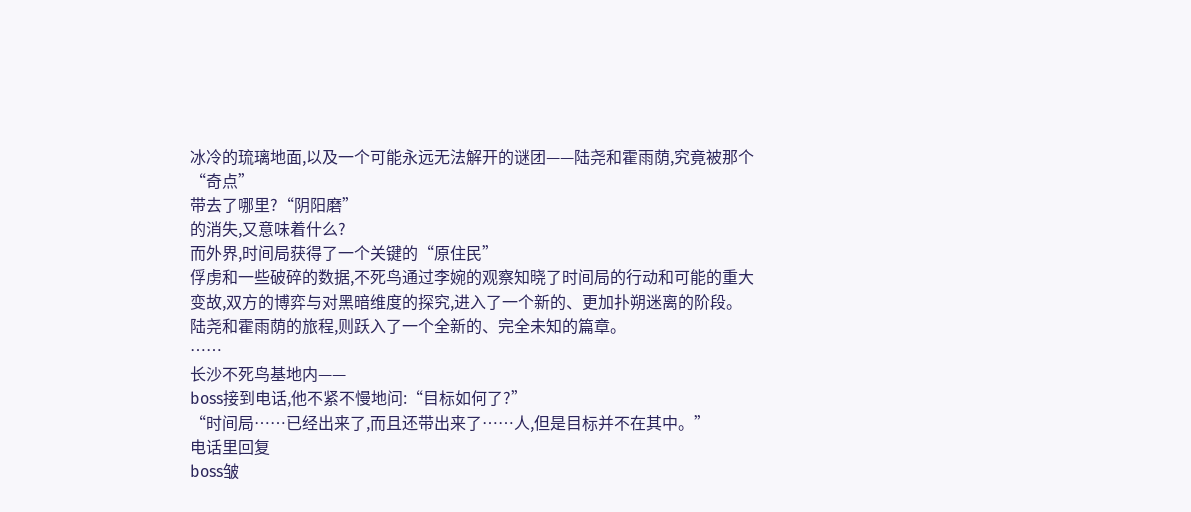冰冷的琉璃地面,以及一个可能永远无法解开的谜团——陆尧和霍雨荫,究竟被那个“奇点”
带去了哪里?“阴阳磨”
的消失,又意味着什么?
而外界,时间局获得了一个关键的“原住民”
俘虏和一些破碎的数据,不死鸟通过李婉的观察知晓了时间局的行动和可能的重大变故,双方的博弈与对黑暗维度的探究,进入了一个新的、更加扑朔迷离的阶段。
陆尧和霍雨荫的旅程,则跃入了一个全新的、完全未知的篇章。
……
长沙不死鸟基地内——
boss接到电话,他不紧不慢地问:“目标如何了?”
“时间局……已经出来了,而且还带出来了……人,但是目标并不在其中。”
电话里回复
boss皱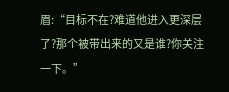眉:“目标不在?难道他进入更深层了?那个被带出来的又是谁?你关注一下。”